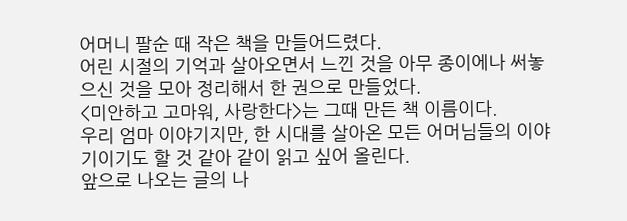어머니 팔순 때 작은 책을 만들어드렸다.
어린 시절의 기억과 살아오면서 느낀 것을 아무 종이에나 써놓으신 것을 모아 정리해서 한 권으로 만들었다.
<미안하고 고마워, 사랑한다>는 그때 만든 책 이름이다.
우리 엄마 이야기지만, 한 시대를 살아온 모든 어머님들의 이야기이기도 할 것 같아 같이 읽고 싶어 올린다.
앞으로 나오는 글의 나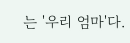는 '우리 엄마'다.